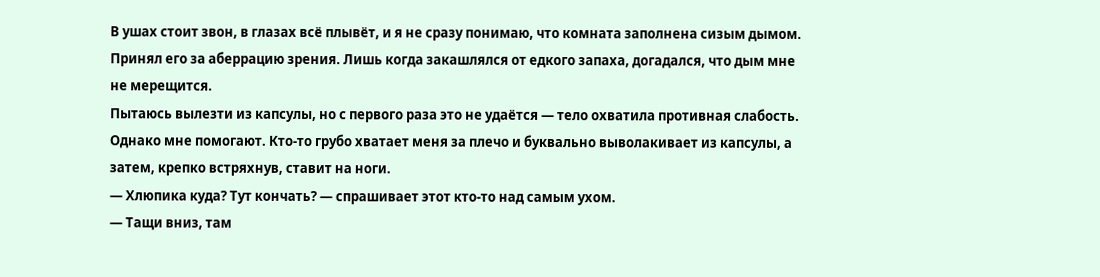В ушах стоит звон, в глазах всё плывёт, и я не сразу понимаю, что комната заполнена сизым дымом. Принял его за аберрацию зрения. Лишь когда закашлялся от едкого запаха, догадался, что дым мне не мерещится.
Пытаюсь вылезти из капсулы, но с первого раза это не удаётся — тело охватила противная слабость. Однако мне помогают. Кто-то грубо хватает меня за плечо и буквально выволакивает из капсулы, а затем, крепко встряхнув, ставит на ноги.
— Хлюпика куда? Тут кончать? — спрашивает этот кто-то над самым ухом.
— Тащи вниз, там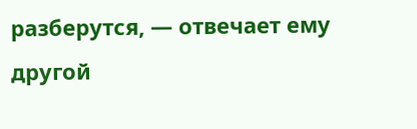разберутся, — отвечает ему другой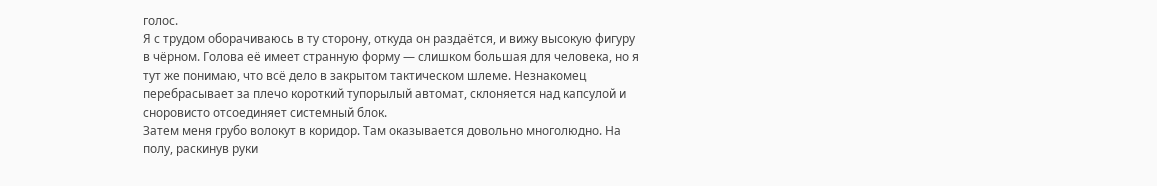голос.
Я с трудом оборачиваюсь в ту сторону, откуда он раздаётся, и вижу высокую фигуру в чёрном. Голова её имеет странную форму — слишком большая для человека, но я тут же понимаю, что всё дело в закрытом тактическом шлеме. Незнакомец перебрасывает за плечо короткий тупорылый автомат, склоняется над капсулой и сноровисто отсоединяет системный блок.
Затем меня грубо волокут в коридор. Там оказывается довольно многолюдно. На полу, раскинув руки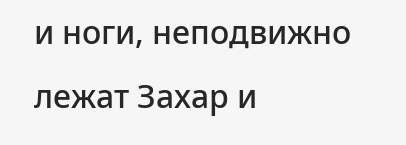и ноги, неподвижно лежат Захар и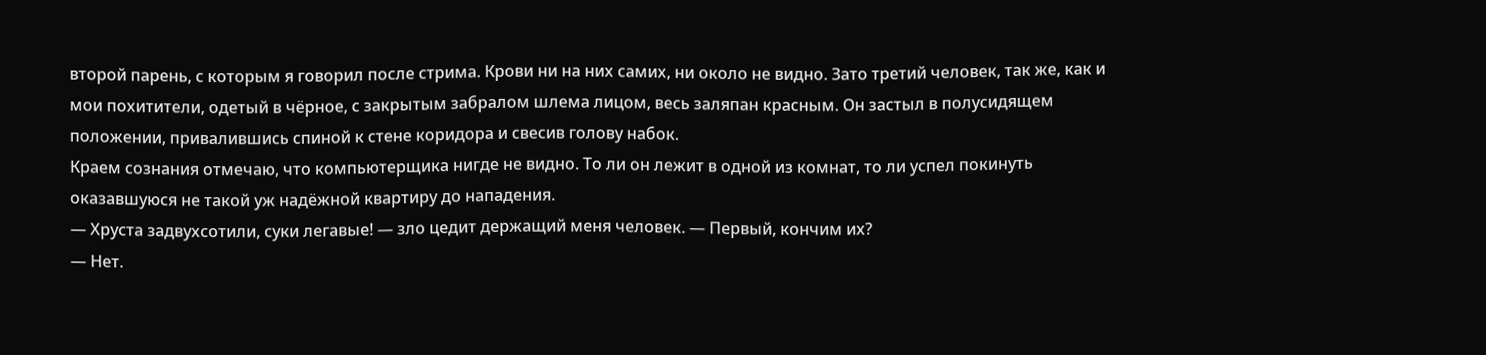второй парень, с которым я говорил после стрима. Крови ни на них самих, ни около не видно. Зато третий человек, так же, как и мои похитители, одетый в чёрное, с закрытым забралом шлема лицом, весь заляпан красным. Он застыл в полусидящем положении, привалившись спиной к стене коридора и свесив голову набок.
Краем сознания отмечаю, что компьютерщика нигде не видно. То ли он лежит в одной из комнат, то ли успел покинуть оказавшуюся не такой уж надёжной квартиру до нападения.
— Хруста задвухсотили, суки легавые! — зло цедит держащий меня человек. — Первый, кончим их?
— Нет.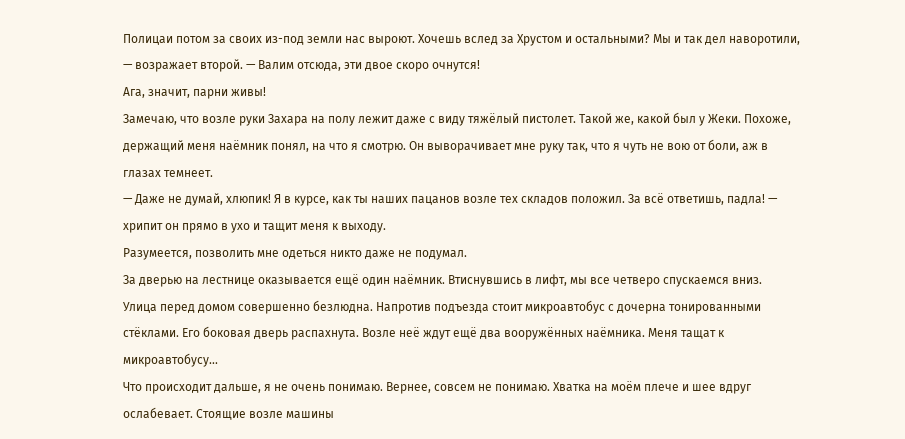Полицаи потом за своих из-под земли нас выроют. Хочешь вслед за Хрустом и остальными? Мы и так дел наворотили, — возражает второй. — Валим отсюда, эти двое скоро очнутся!
Ага, значит, парни живы!
Замечаю, что возле руки Захара на полу лежит даже с виду тяжёлый пистолет. Такой же, какой был у Жеки. Похоже, держащий меня наёмник понял, на что я смотрю. Он выворачивает мне руку так, что я чуть не вою от боли, аж в глазах темнеет.
— Даже не думай, хлюпик! Я в курсе, как ты наших пацанов возле тех складов положил. За всё ответишь, падла! — хрипит он прямо в ухо и тащит меня к выходу.
Разумеется, позволить мне одеться никто даже не подумал.
За дверью на лестнице оказывается ещё один наёмник. Втиснувшись в лифт, мы все четверо спускаемся вниз.
Улица перед домом совершенно безлюдна. Напротив подъезда стоит микроавтобус с дочерна тонированными стёклами. Его боковая дверь распахнута. Возле неё ждут ещё два вооружённых наёмника. Меня тащат к микроавтобусу...
Что происходит дальше, я не очень понимаю. Вернее, совсем не понимаю. Хватка на моём плече и шее вдруг ослабевает. Стоящие возле машины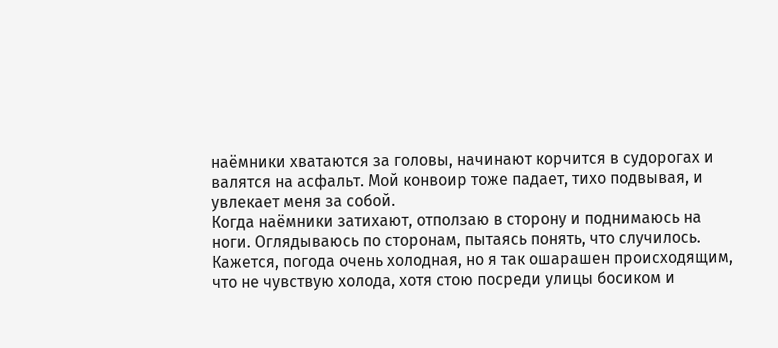наёмники хватаются за головы, начинают корчится в судорогах и валятся на асфальт. Мой конвоир тоже падает, тихо подвывая, и увлекает меня за собой.
Когда наёмники затихают, отползаю в сторону и поднимаюсь на ноги. Оглядываюсь по сторонам, пытаясь понять, что случилось. Кажется, погода очень холодная, но я так ошарашен происходящим, что не чувствую холода, хотя стою посреди улицы босиком и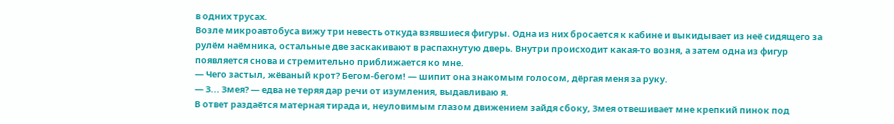в одних трусах.
Возле микроавтобуса вижу три невесть откуда взявшиеся фигуры. Одна из них бросается к кабине и выкидывает из неё сидящего за рулём наёмника, остальные две заскакивают в распахнутую дверь. Внутри происходит какая-то возня, а затем одна из фигур появляется снова и стремительно приближается ко мне.
— Чего застыл, жёваный крот? Бегом-бегом! — шипит она знакомым голосом, дёргая меня за руку.
— З... Змея? — едва не теряя дар речи от изумления, выдавливаю я.
В ответ раздаётся матерная тирада и, неуловимым глазом движением зайдя сбоку, Змея отвешивает мне крепкий пинок под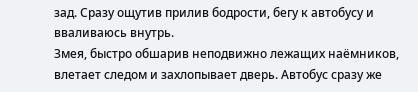зад. Сразу ощутив прилив бодрости, бегу к автобусу и вваливаюсь внутрь.
Змея, быстро обшарив неподвижно лежащих наёмников, влетает следом и захлопывает дверь. Автобус сразу же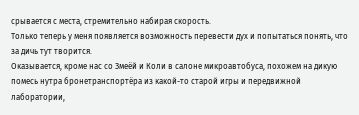срывается с места, стремительно набирая скорость.
Только теперь у меня появляется возможность перевести дух и попытаться понять, что за дичь тут творится.
Оказывается, кроме нас со Змеёй и Коли в салоне микроавтобуса, похожем на дикую помесь нутра бронетранспортёра из какой-то старой игры и передвижной лаборатории,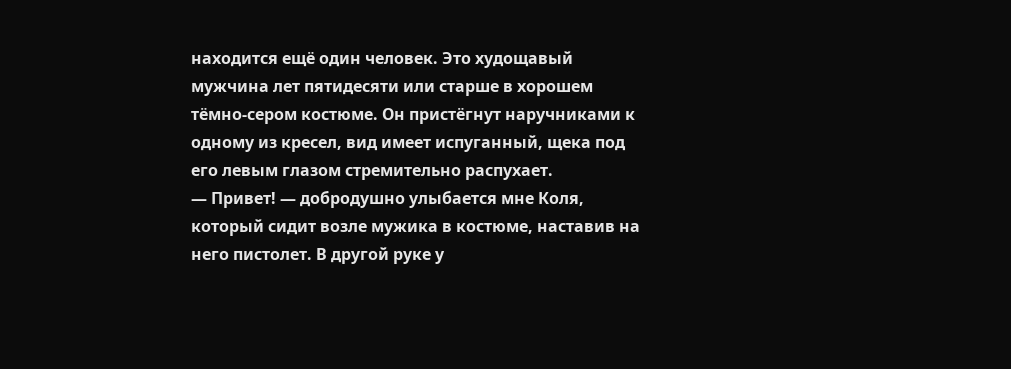находится ещё один человек. Это худощавый мужчина лет пятидесяти или старше в хорошем тёмно-сером костюме. Он пристёгнут наручниками к одному из кресел, вид имеет испуганный, щека под его левым глазом стремительно распухает.
— Привет! — добродушно улыбается мне Коля, который сидит возле мужика в костюме, наставив на него пистолет. В другой руке у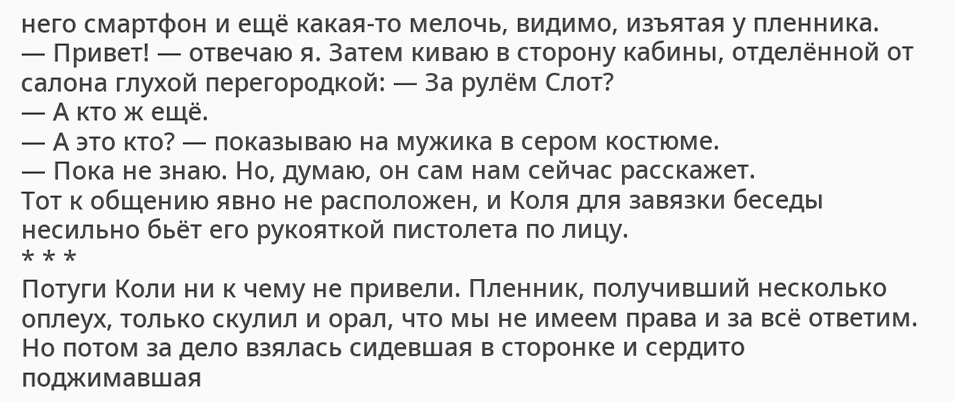него смартфон и ещё какая-то мелочь, видимо, изъятая у пленника.
— Привет! — отвечаю я. Затем киваю в сторону кабины, отделённой от салона глухой перегородкой: — За рулём Слот?
— А кто ж ещё.
— А это кто? — показываю на мужика в сером костюме.
— Пока не знаю. Но, думаю, он сам нам сейчас расскажет.
Тот к общению явно не расположен, и Коля для завязки беседы несильно бьёт его рукояткой пистолета по лицу.
* * *
Потуги Коли ни к чему не привели. Пленник, получивший несколько оплеух, только скулил и орал, что мы не имеем права и за всё ответим.
Но потом за дело взялась сидевшая в сторонке и сердито поджимавшая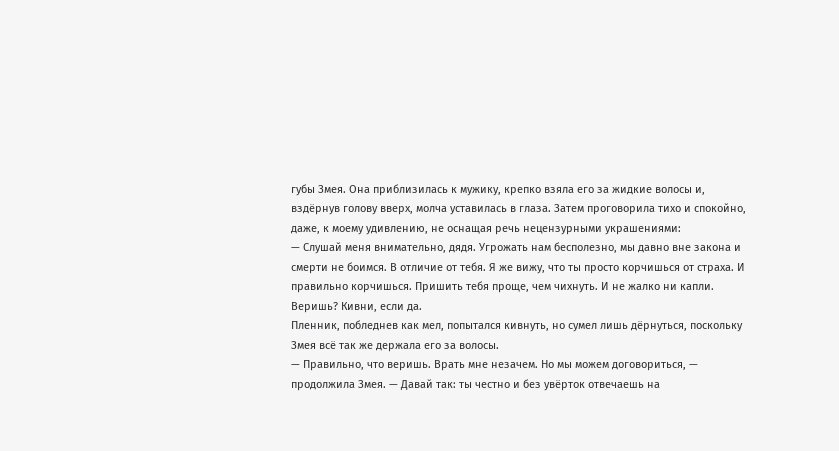губы Змея. Она приблизилась к мужику, крепко взяла его за жидкие волосы и, вздёрнув голову вверх, молча уставилась в глаза. Затем проговорила тихо и спокойно, даже, к моему удивлению, не оснащая речь нецензурными украшениями:
— Слушай меня внимательно, дядя. Угрожать нам бесполезно, мы давно вне закона и смерти не боимся. В отличие от тебя. Я же вижу, что ты просто корчишься от страха. И правильно корчишься. Пришить тебя проще, чем чихнуть. И не жалко ни капли. Веришь? Кивни, если да.
Пленник, побледнев как мел, попытался кивнуть, но сумел лишь дёрнуться, поскольку Змея всё так же держала его за волосы.
— Правильно, что веришь. Врать мне незачем. Но мы можем договориться, — продолжила Змея. — Давай так: ты честно и без увёрток отвечаешь на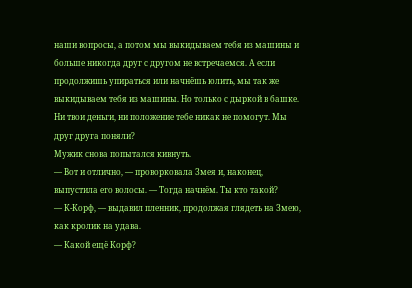наши вопросы, а потом мы выкидываем тебя из машины и больше никогда друг с другом не встречаемся. А если продолжишь упираться или начнёшь юлить, мы так же выкидываем тебя из машины. Но только с дыркой в башке. Ни твои деньги, ни положение тебе никак не помогут. Мы друг друга поняли?
Мужик снова попытался кивнуть.
— Вот и отлично, — проворковала Змея и, наконец, выпустила его волосы. — Тогда начнём. Ты кто такой?
— К-Корф, — выдавил пленник, продолжая глядеть на Змею, как кролик на удава.
— Какой ещё Корф?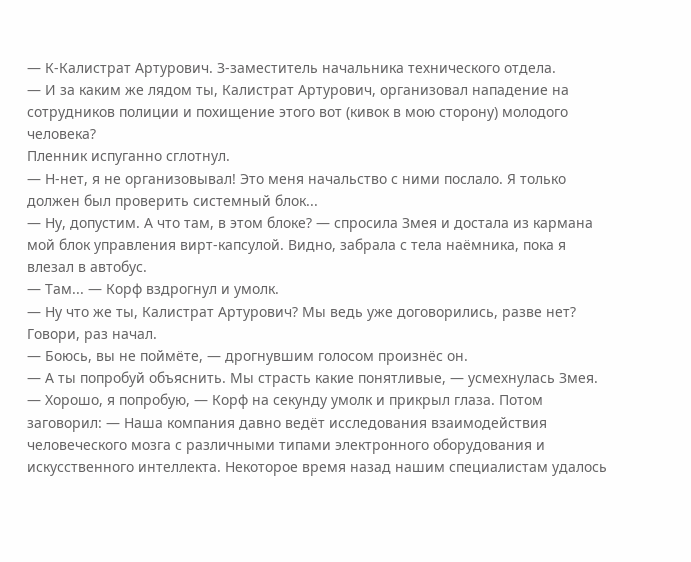— К-Калистрат Артурович. З-заместитель начальника технического отдела.
— И за каким же лядом ты, Калистрат Артурович, организовал нападение на сотрудников полиции и похищение этого вот (кивок в мою сторону) молодого человека?
Пленник испуганно сглотнул.
— Н-нет, я не организовывал! Это меня начальство с ними послало. Я только должен был проверить системный блок...
— Ну, допустим. А что там, в этом блоке? — спросила Змея и достала из кармана мой блок управления вирт-капсулой. Видно, забрала с тела наёмника, пока я влезал в автобус.
— Там... — Корф вздрогнул и умолк.
— Ну что же ты, Калистрат Артурович? Мы ведь уже договорились, разве нет? Говори, раз начал.
— Боюсь, вы не поймёте, — дрогнувшим голосом произнёс он.
— А ты попробуй объяснить. Мы страсть какие понятливые, — усмехнулась Змея.
— Хорошо, я попробую, — Корф на секунду умолк и прикрыл глаза. Потом заговорил: — Наша компания давно ведёт исследования взаимодействия человеческого мозга с различными типами электронного оборудования и искусственного интеллекта. Некоторое время назад нашим специалистам удалось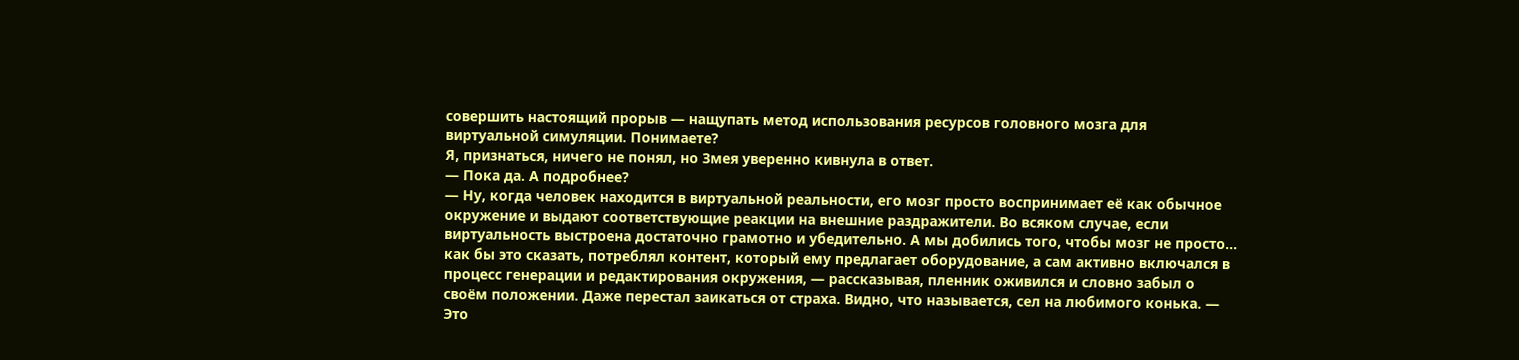совершить настоящий прорыв — нащупать метод использования ресурсов головного мозга для виртуальной симуляции. Понимаете?
Я, признаться, ничего не понял, но Змея уверенно кивнула в ответ.
— Пока да. А подробнее?
— Ну, когда человек находится в виртуальной реальности, его мозг просто воспринимает её как обычное окружение и выдают соответствующие реакции на внешние раздражители. Во всяком случае, если виртуальность выстроена достаточно грамотно и убедительно. А мы добились того, чтобы мозг не просто... как бы это сказать, потреблял контент, который ему предлагает оборудование, а сам активно включался в процесс генерации и редактирования окружения, — рассказывая, пленник оживился и словно забыл о своём положении. Даже перестал заикаться от страха. Видно, что называется, сел на любимого конька. — Это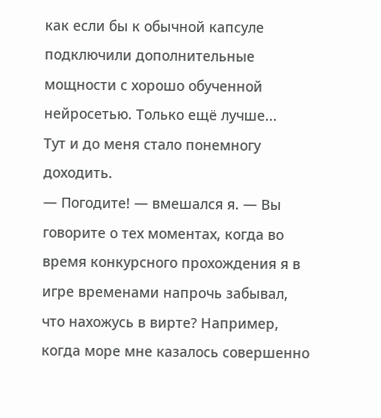как если бы к обычной капсуле подключили дополнительные мощности с хорошо обученной нейросетью. Только ещё лучше...
Тут и до меня стало понемногу доходить.
— Погодите! — вмешался я. — Вы говорите о тех моментах, когда во время конкурсного прохождения я в игре временами напрочь забывал, что нахожусь в вирте? Например, когда море мне казалось совершенно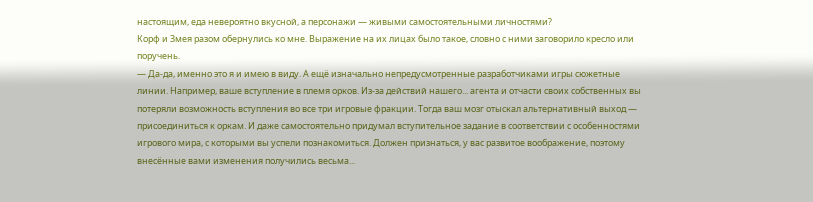настоящим, еда невероятно вкусной, а персонажи — живыми самостоятельными личностями?
Корф и Змея разом обернулись ко мне. Выражение на их лицах было такое, словно с ними заговорило кресло или поручень.
— Да-да, именно это я и имею в виду. А ещё изначально непредусмотренные разработчиками игры сюжетные линии. Например, ваше вступление в племя орков. Из-за действий нашего... агента и отчасти своих собственных вы потеряли возможность вступления во все три игровые фракции. Тогда ваш мозг отыскал альтернативный выход — присоединиться к оркам. И даже самостоятельно придумал вступительное задание в соответствии с особенностями игрового мира, с которыми вы успели познакомиться. Должен признаться, у вас развитое воображение, поэтому внесённые вами изменения получились весьма...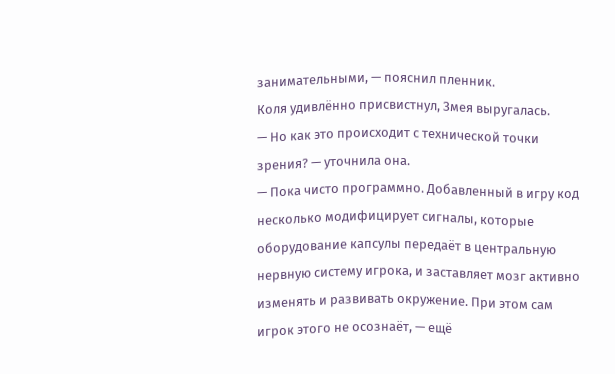занимательными, — пояснил пленник.
Коля удивлённо присвистнул, Змея выругалась.
— Но как это происходит с технической точки зрения? — уточнила она.
— Пока чисто программно. Добавленный в игру код несколько модифицирует сигналы, которые оборудование капсулы передаёт в центральную нервную систему игрока, и заставляет мозг активно изменять и развивать окружение. При этом сам игрок этого не осознаёт, — ещё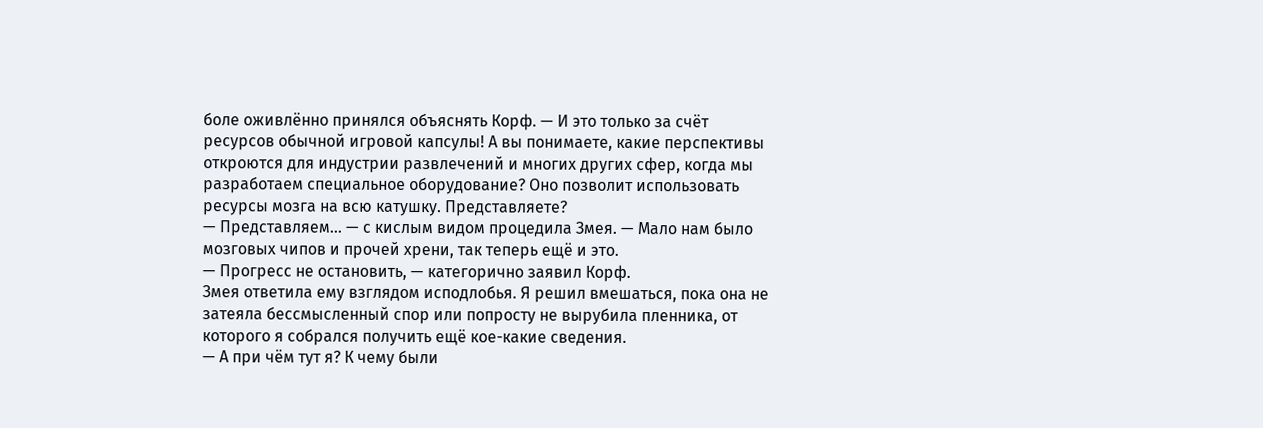боле оживлённо принялся объяснять Корф. — И это только за счёт ресурсов обычной игровой капсулы! А вы понимаете, какие перспективы откроются для индустрии развлечений и многих других сфер, когда мы разработаем специальное оборудование? Оно позволит использовать ресурсы мозга на всю катушку. Представляете?
— Представляем... — с кислым видом процедила Змея. — Мало нам было мозговых чипов и прочей хрени, так теперь ещё и это.
— Прогресс не остановить, — категорично заявил Корф.
Змея ответила ему взглядом исподлобья. Я решил вмешаться, пока она не затеяла бессмысленный спор или попросту не вырубила пленника, от которого я собрался получить ещё кое-какие сведения.
— А при чём тут я? К чему были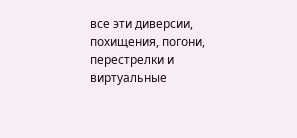все эти диверсии, похищения, погони, перестрелки и виртуальные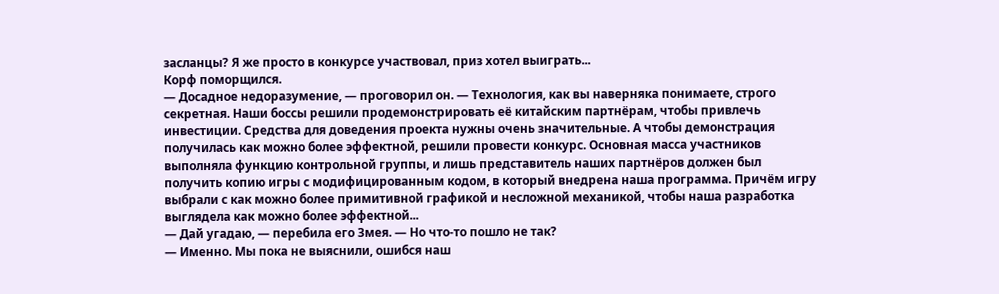засланцы? Я же просто в конкурсе участвовал, приз хотел выиграть...
Корф поморщился.
— Досадное недоразумение, — проговорил он. — Технология, как вы наверняка понимаете, строго секретная. Наши боссы решили продемонстрировать её китайским партнёрам, чтобы привлечь инвестиции. Средства для доведения проекта нужны очень значительные. А чтобы демонстрация получилась как можно более эффектной, решили провести конкурс. Основная масса участников выполняла функцию контрольной группы, и лишь представитель наших партнёров должен был получить копию игры с модифицированным кодом, в который внедрена наша программа. Причём игру выбрали с как можно более примитивной графикой и несложной механикой, чтобы наша разработка выглядела как можно более эффектной...
— Дай угадаю, — перебила его Змея. — Но что-то пошло не так?
— Именно. Мы пока не выяснили, ошибся наш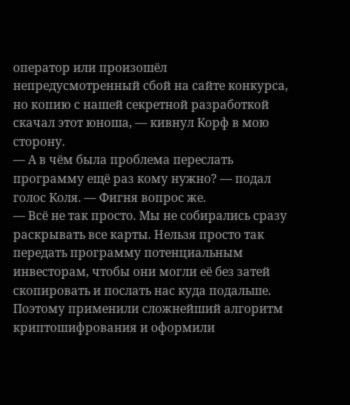оператор или произошёл непредусмотренный сбой на сайте конкурса, но копию с нашей секретной разработкой скачал этот юноша, — кивнул Корф в мою сторону.
— А в чём была проблема переслать программу ещё раз кому нужно? — подал голос Коля. — Фигня вопрос же.
— Всё не так просто. Мы не собирались сразу раскрывать все карты. Нельзя просто так передать программу потенциальным инвесторам, чтобы они могли её без затей скопировать и послать нас куда подальше. Поэтому применили сложнейший алгоритм криптошифрования и оформили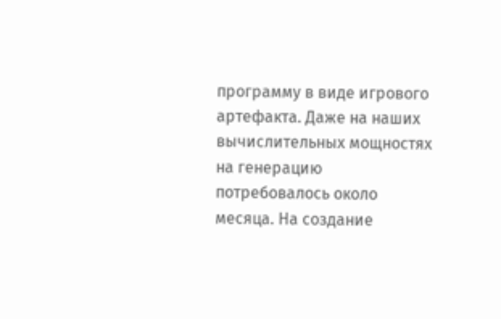программу в виде игрового артефакта. Даже на наших вычислительных мощностях на генерацию потребовалось около месяца. На создание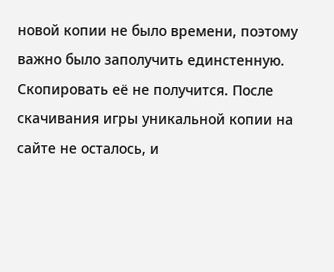новой копии не было времени, поэтому важно было заполучить единстенную. Скопировать её не получится. После скачивания игры уникальной копии на сайте не осталось, и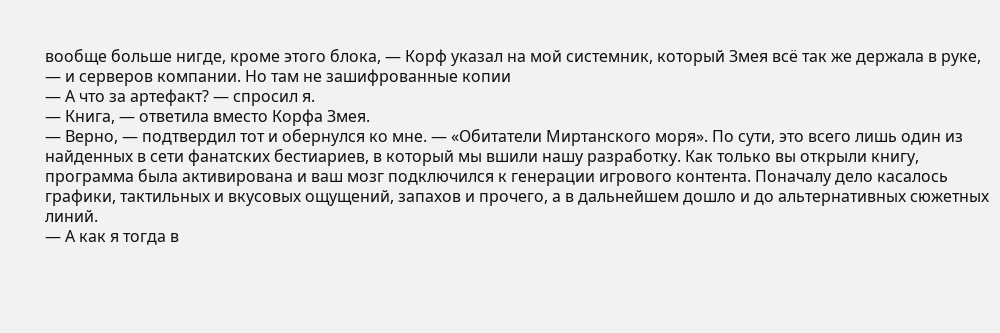вообще больше нигде, кроме этого блока, — Корф указал на мой системник, который Змея всё так же держала в руке, — и серверов компании. Но там не зашифрованные копии
— А что за артефакт? — спросил я.
— Книга, — ответила вместо Корфа Змея.
— Верно, — подтвердил тот и обернулся ко мне. — «Обитатели Миртанского моря». По сути, это всего лишь один из найденных в сети фанатских бестиариев, в который мы вшили нашу разработку. Как только вы открыли книгу, программа была активирована и ваш мозг подключился к генерации игрового контента. Поначалу дело касалось графики, тактильных и вкусовых ощущений, запахов и прочего, а в дальнейшем дошло и до альтернативных сюжетных линий.
— А как я тогда в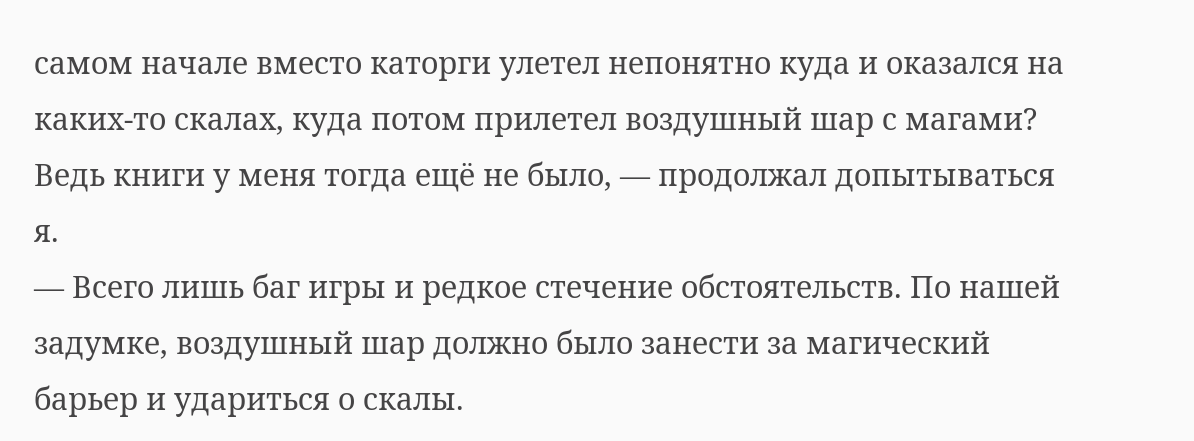самом начале вместо каторги улетел непонятно куда и оказался на каких-то скалах, куда потом прилетел воздушный шар с магами? Ведь книги у меня тогда ещё не было, — продолжал допытываться я.
— Всего лишь баг игры и редкое стечение обстоятельств. По нашей задумке, воздушный шар должно было занести за магический барьер и удариться о скалы.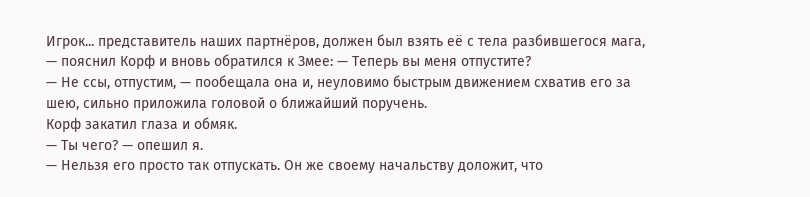Игрок... представитель наших партнёров, должен был взять её с тела разбившегося мага, — пояснил Корф и вновь обратился к Змее: — Теперь вы меня отпустите?
— Не ссы, отпустим, — пообещала она и, неуловимо быстрым движением схватив его за шею, сильно приложила головой о ближайший поручень.
Корф закатил глаза и обмяк.
— Ты чего? — опешил я.
— Нельзя его просто так отпускать. Он же своему начальству доложит, что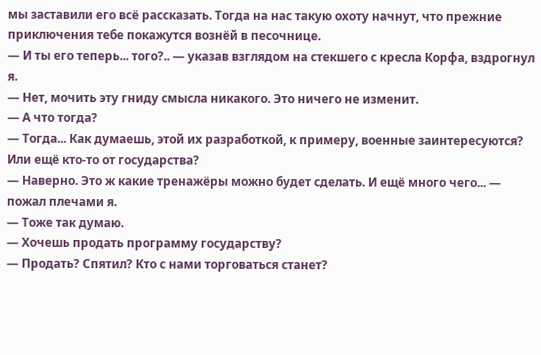мы заставили его всё рассказать. Тогда на нас такую охоту начнут, что прежние приключения тебе покажутся вознёй в песочнице.
— И ты его теперь... того?.. — указав взглядом на стекшего с кресла Корфа, вздрогнул я.
— Нет, мочить эту гниду смысла никакого. Это ничего не изменит.
— А что тогда?
— Тогда... Как думаешь, этой их разработкой, к примеру, военные заинтересуются? Или ещё кто-то от государства?
— Наверно. Это ж какие тренажёры можно будет сделать. И ещё много чего... — пожал плечами я.
— Тоже так думаю.
— Хочешь продать программу государству?
— Продать? Спятил? Кто с нами торговаться станет?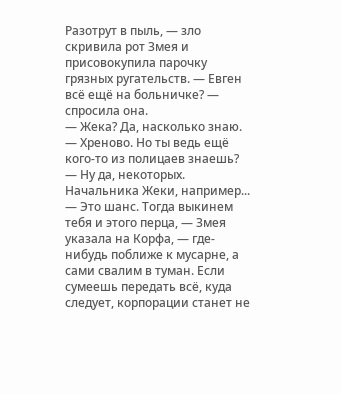Разотрут в пыль, — зло скривила рот Змея и присовокупила парочку грязных ругательств. — Евген всё ещё на больничке? — спросила она.
— Жека? Да, насколько знаю.
— Хреново. Но ты ведь ещё кого-то из полицаев знаешь?
— Ну да, некоторых. Начальника Жеки, например...
— Это шанс. Тогда выкинем тебя и этого перца, — Змея указала на Корфа, — где-нибудь поближе к мусарне, а сами свалим в туман. Если сумеешь передать всё, куда следует, корпорации станет не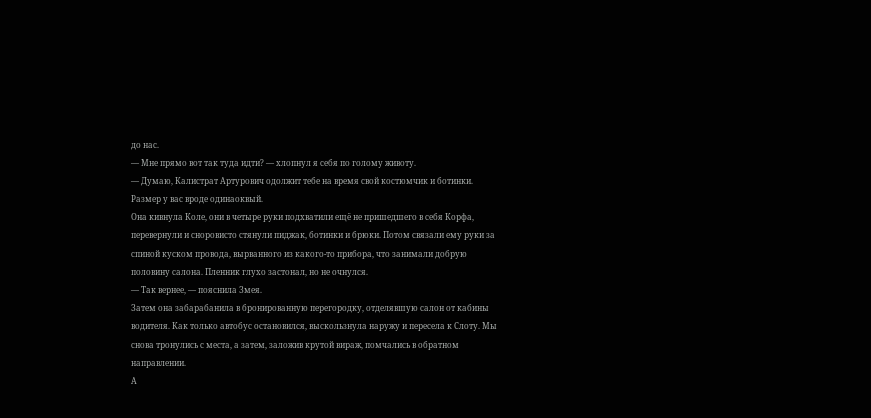до нас.
— Мне прямо вот так туда идти? — хлопнул я себя по голому животу.
— Думаю, Калистрат Артурович одолжит тебе на время свой костюмчик и ботинки. Размер у вас вроде одинаоквый.
Она кивнула Коле, они в четыре руки подхватили ещё не пришедшего в себя Корфа, перевернули и сноровисто стянули пиджак, ботинки и брюки. Потом связали ему руки за спиной куском провода, вырванного из какого-то прибора, что занимали добрую половину салона. Пленник глухо застонал, но не очнулся.
— Так вернее, — пояснила Змея.
Затем она забарабанила в бронированную перегородку, отделявшую салон от кабины водителя. Как только автобус остановился, выскользнула наружу и пересела к Слоту. Мы снова тронулись с места, а затем, заложив крутой вираж, помчались в обратном направлении.
А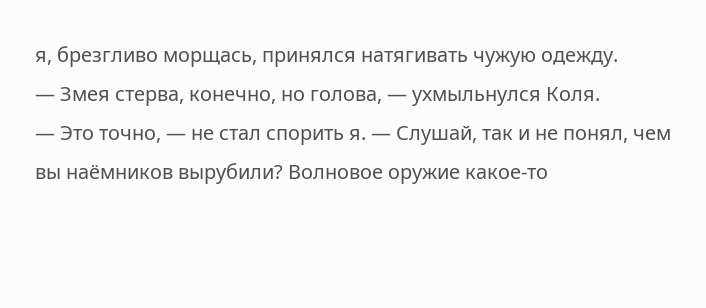я, брезгливо морщась, принялся натягивать чужую одежду.
— Змея стерва, конечно, но голова, — ухмыльнулся Коля.
— Это точно, — не стал спорить я. — Слушай, так и не понял, чем вы наёмников вырубили? Волновое оружие какое-то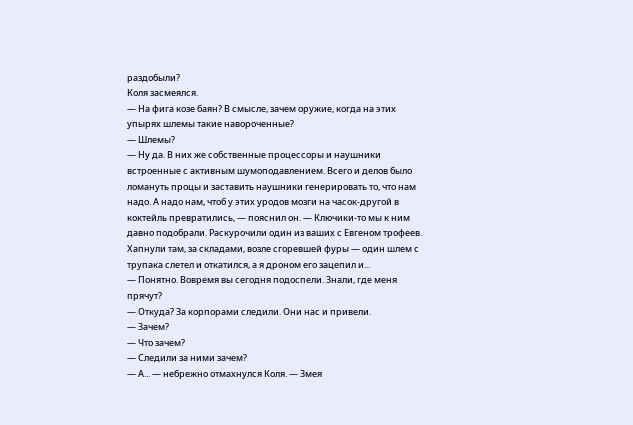раздобыли?
Коля засмеялся.
— На фига козе баян? В смысле, зачем оружие, когда на этих упырях шлемы такие навороченные?
— Шлемы?
— Ну да. В них же собственные процессоры и наушники встроенные с активным шумоподавлением. Всего и делов было ломануть процы и заставить наушники генерировать то, что нам надо. А надо нам, чтоб у этих уродов мозги на часок-другой в коктейль превратились, — пояснил он. — Ключики-то мы к ним давно подобрали. Раскурочили один из ваших с Евгеном трофеев. Хапнули там, за складами, возле сгоревшей фуры — один шлем с трупака слетел и откатился, а я дроном его зацепил и...
— Понятно. Вовремя вы сегодня подоспели. Знали, где меня прячут?
— Откуда? За корпорами следили. Они нас и привели.
— Зачем?
— Что зачем?
— Следили за ними зачем?
— А... — небрежно отмахнулся Коля. — Змея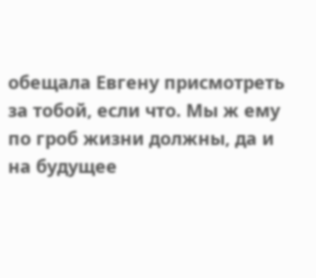обещала Евгену присмотреть за тобой, если что. Мы ж ему по гроб жизни должны, да и на будущее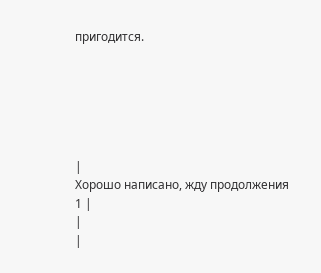пригодится.






|
Хорошо написано, жду продолжения
1 |
|
|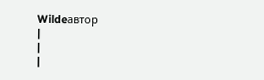Wildeавтор
|
|
|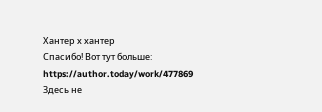Хантер х хантер
Спасибо! Вот тут больше: https://author.today/work/477869 Здесь не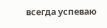всегда успеваю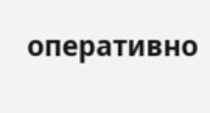оперативно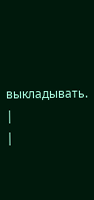выкладывать. |
|